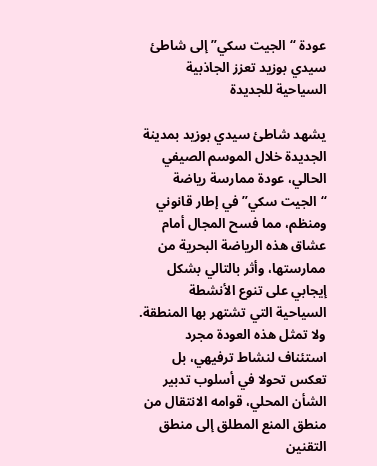عودة “الجيت سكي” إلى شاطئ سيدي بوزيد تعزز الجاذبية السياحية للجديدة

يشهد شاطئ سيدي بوزيد بمدينة الجديدة خلال الموسم الصيفي الحالي، عودة ممارسة رياضة “الجيت سكي” في إطار قانوني ومنظم، مما فسح المجال أمام عشاق هذه الرياضة البحرية من ممارستها، وأثر بالتالي بشكل إيجابي على تنوع الأنشطة السياحية التي تشتهر بها المنطقة.
ولا تمثل هذه العودة مجرد استئناف لنشاط ترفيهي، بل تعكس تحولا في أسلوب تدبير الشأن المحلي، قوامه الانتقال من منطق المنع المطلق إلى منطق التقنين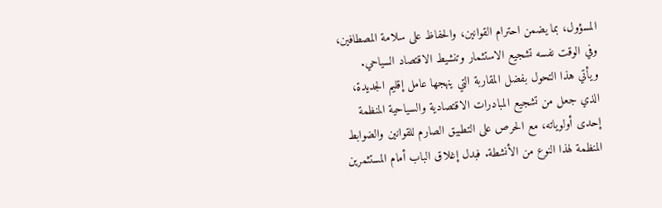المسؤول، بما يضمن احترام القوانين، والحفاظ على سلامة المصطافين، وفي الوقت نفسه تشجيع الاستثمار وتنشيط الاقتصاد السياحي.
ويأتي هذا التحول بفضل المقاربة التي ينهجها عامل إقليم الجديدة، الذي جعل من تشجيع المبادرات الاقتصادية والسياحية المنظمة إحدى أولوياته، مع الحرص على التطبيق الصارم للقوانين والضوابط المنظمة لهذا النوع من الأنشطة. فبدل إغلاق الباب أمام المستثمرين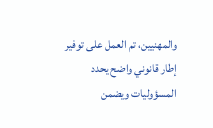والمهنيين، تم العمل على توفير إطار قانوني واضح يحدد المسؤوليات ويضمن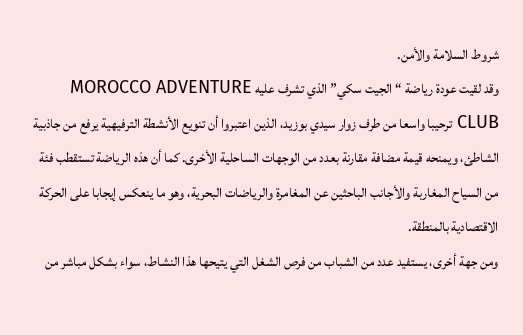شروط السلامة والأمن.
وقد لقيت عودة رياضة “الجيت سكي” الذي تشرف عليه MOROCCO ADVENTURE CLUB ترحيبا واسعا من طرف زوار سيدي بوزيد، الذين اعتبروا أن تنويع الأنشطة الترفيهية يرفع من جاذبية الشاطئ، ويمنحه قيمة مضافة مقارنة بعدد من الوجهات الساحلية الأخرى. كما أن هذه الرياضة تستقطب فئة من السياح المغاربة والأجانب الباحثين عن المغامرة والرياضات البحرية، وهو ما ينعكس إيجابا على الحركة الاقتصادية بالمنطقة.
ومن جهة أخرى، يستفيد عدد من الشباب من فرص الشغل التي يتيحها هذا النشاط، سواء بشكل مباشر من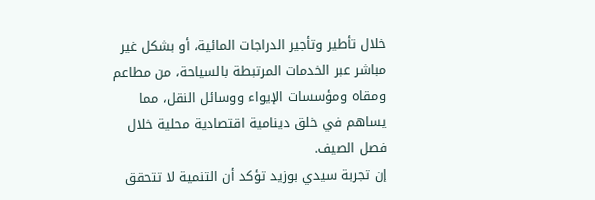خلال تأطير وتأجير الدراجات المائية، أو بشكل غير مباشر عبر الخدمات المرتبطة بالسياحة، من مطاعم ومقاه ومؤسسات الإيواء ووسائل النقل، مما يساهم في خلق دينامية اقتصادية محلية خلال فصل الصيف.
إن تجربة سيدي بوزيد تؤكد أن التنمية لا تتحقق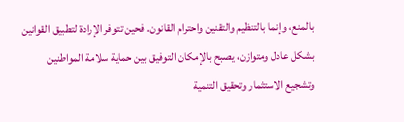بالمنع، وإنما بالتنظيم والتقنين واحترام القانون. فحين تتوفر الإرادة لتطبيق القوانين بشكل عادل ومتوازن، يصبح بالإمكان التوفيق بين حماية سلامة المواطنين وتشجيع الاستثمار وتحقيق التنمية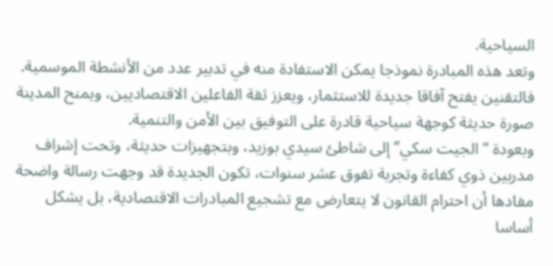السياحية.
وتعد هذه المبادرة نموذجا يمكن الاستفادة منه في تدبير عدد من الأنشطة الموسمية. فالتقنين يفتح آفاقا جديدة للاستثمار، ويعزز ثقة الفاعلين الاقتصاديين، ويمنح المدينة صورة حديثة كوجهة سياحية قادرة على التوفيق بين الأمن والتنمية.
وبعودة “الجيت سكي” إلى شاطئ سيدي بوزيد، وبتجهيزات حديثة، وتحت إشراف مدربين ذوي كفاءة وتجربة تفوق عشر سنوات، تكون الجديدة قد وجهت رسالة واضحة مفادها أن احترام القانون لا يتعارض مع تشجيع المبادرات الاقتصادية، بل يشكل أساسا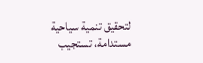لتحقيق تنمية سياحية مستدامة، تستجيب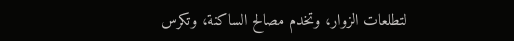لتطلعات الزوار، وتخدم مصالح الساكنة، وتكرس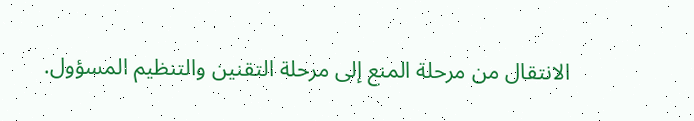الانتقال من مرحلة المنع إلى مرحلة التقنين والتنظيم المسؤول.